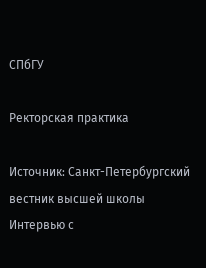СПбГУ

Ректорская практика

Источник: Санкт-Петербургский вестник высшей школы
Интервью с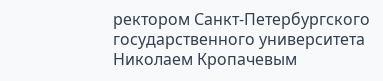ректором Санкт-Петербургского государственного университета Николаем Кропачевым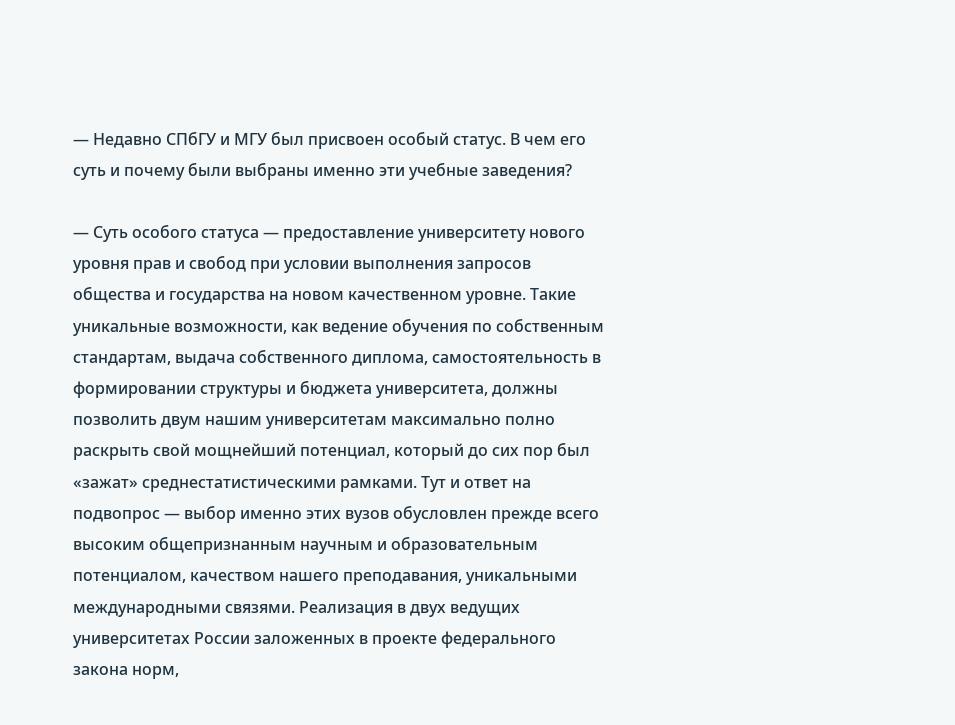— Недавно СПбГУ и МГУ был присвоен особый статус. В чем его суть и почему были выбраны именно эти учебные заведения?

— Суть особого статуса — предоставление университету нового уровня прав и свобод при условии выполнения запросов общества и государства на новом качественном уровне. Такие уникальные возможности, как ведение обучения по собственным стандартам, выдача собственного диплома, самостоятельность в формировании структуры и бюджета университета, должны позволить двум нашим университетам максимально полно раскрыть свой мощнейший потенциал, который до сих пор был «зажат» среднестатистическими рамками. Тут и ответ на подвопрос — выбор именно этих вузов обусловлен прежде всего высоким общепризнанным научным и образовательным потенциалом, качеством нашего преподавания, уникальными международными связями. Реализация в двух ведущих университетах России заложенных в проекте федерального закона норм,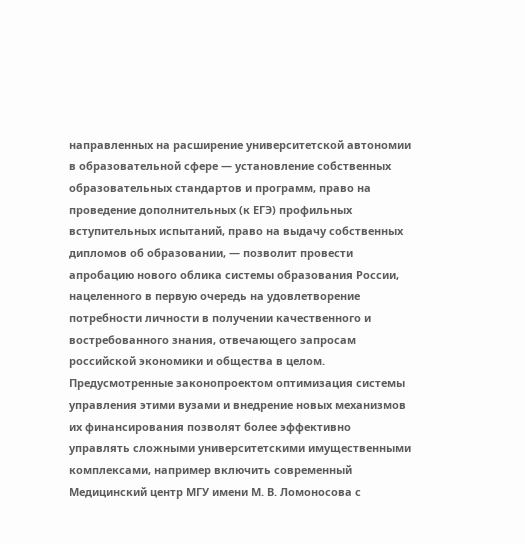направленных на расширение университетской автономии в образовательной сфере — установление собственных образовательных стандартов и программ, право на проведение дополнительных (к ЕГЭ) профильных вступительных испытаний, право на выдачу собственных дипломов об образовании, — позволит провести апробацию нового облика системы образования России, нацеленного в первую очередь на удовлетворение потребности личности в получении качественного и востребованного знания, отвечающего запросам российской экономики и общества в целом.
Предусмотренные законопроектом оптимизация системы управления этими вузами и внедрение новых механизмов их финансирования позволят более эффективно управлять сложными университетскими имущественными комплексами, например включить современный Медицинский центр МГУ имени М. В. Ломоносова с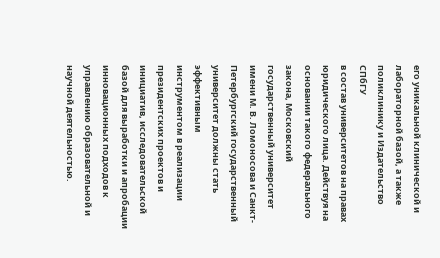его уникальной клинической и лабораторной базой, а также поликлинику и Издательство СПбГУ
в состав университетов на правах юридического лица. Действуя на основании такого федерального закона, Московский государственный университет имени М. В. Ломоносова и Санкт-Петербургский государственный университет должны стать эффективным
инструментом в реализации президентских проектов и инициатив, исследовательской базой для выработки и апробации инновационных подходов к управлению образовательной и научной деятельностью.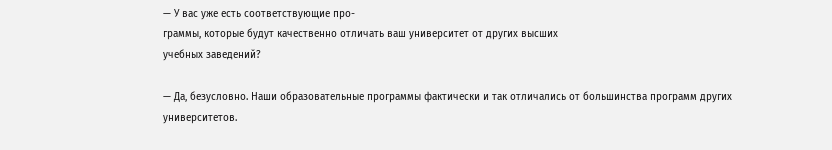— У вас уже есть соответствующие про-
граммы, которые будут качественно отличать ваш университет от других высших
учебных заведений?

— Да, безусловно. Наши образовательные программы фактически и так отличались от большинства программ других университетов.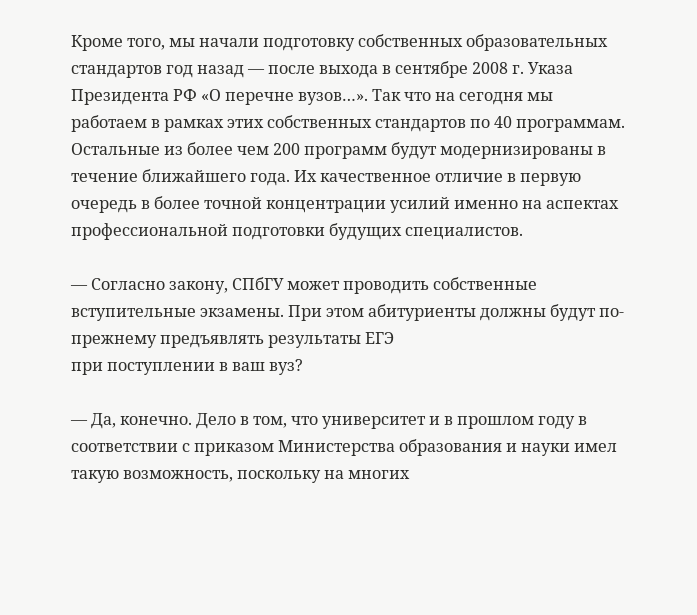Кроме того, мы начали подготовку собственных образовательных стандартов год назад — после выхода в сентябре 2008 г. Указа Президента РФ «О перечне вузов…». Так что на сегодня мы работаем в рамках этих собственных стандартов по 40 программам. Остальные из более чем 200 программ будут модернизированы в течение ближайшего года. Их качественное отличие в первую очередь в более точной концентрации усилий именно на аспектах профессиональной подготовки будущих специалистов.

— Согласно закону, СПбГУ может проводить собственные вступительные экзамены. При этом абитуриенты должны будут по-прежнему предъявлять результаты ЕГЭ
при поступлении в ваш вуз?

— Да, конечно. Дело в том, что университет и в прошлом году в соответствии с приказом Министерства образования и науки имел такую возможность, поскольку на многих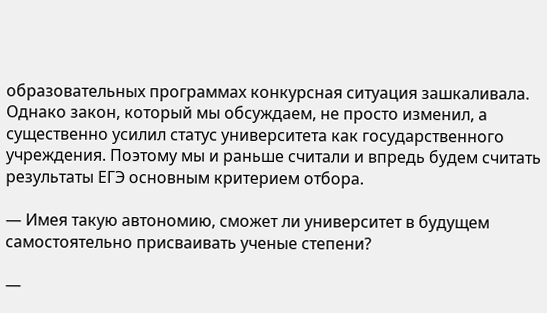образовательных программах конкурсная ситуация зашкаливала.
Однако закон, который мы обсуждаем, не просто изменил, а существенно усилил статус университета как государственного учреждения. Поэтому мы и раньше считали и впредь будем считать результаты ЕГЭ основным критерием отбора.

— Имея такую автономию, сможет ли университет в будущем самостоятельно присваивать ученые степени?

—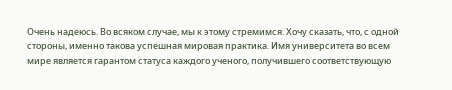Очень надеюсь. Во всяком случае, мы к этому стремимся. Хочу сказать, что, с одной стороны, именно такова успешная мировая практика. Имя университета во всем мире является гарантом статуса каждого ученого, получившего соответствующую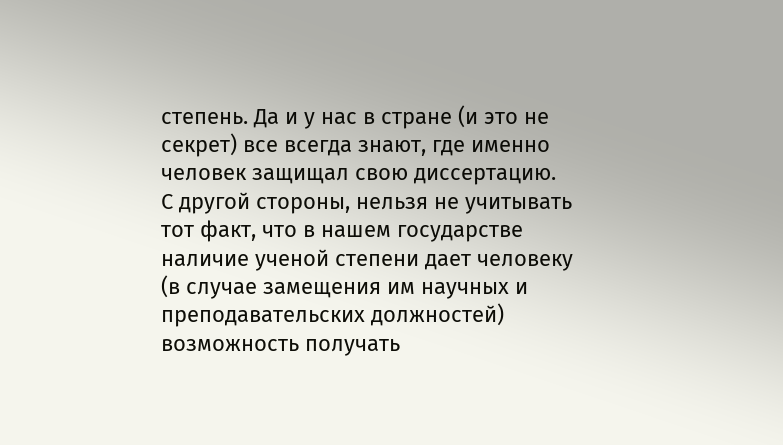степень. Да и у нас в стране (и это не секрет) все всегда знают, где именно человек защищал свою диссертацию.
С другой стороны, нельзя не учитывать тот факт, что в нашем государстве наличие ученой степени дает человеку (в случае замещения им научных и преподавательских должностей) возможность получать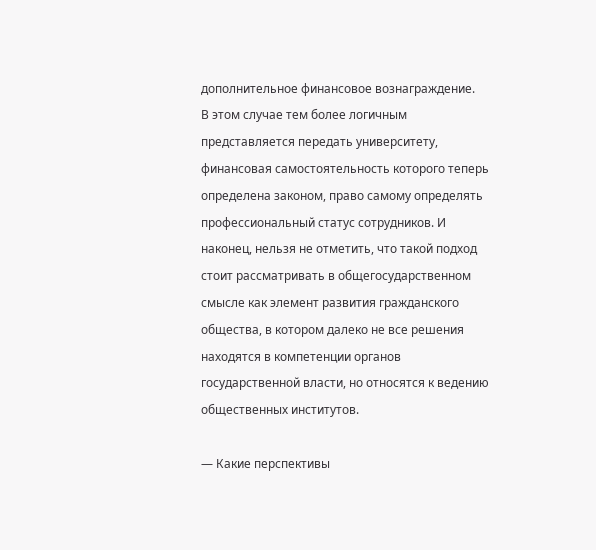дополнительное финансовое вознаграждение.
В этом случае тем более логичным представляется передать университету, финансовая самостоятельность которого теперь определена законом, право самому определять профессиональный статус сотрудников. И наконец, нельзя не отметить, что такой подход стоит рассматривать в общегосударственном смысле как элемент развития гражданского общества, в котором далеко не все решения находятся в компетенции органов государственной власти, но относятся к ведению общественных институтов.

— Какие перспективы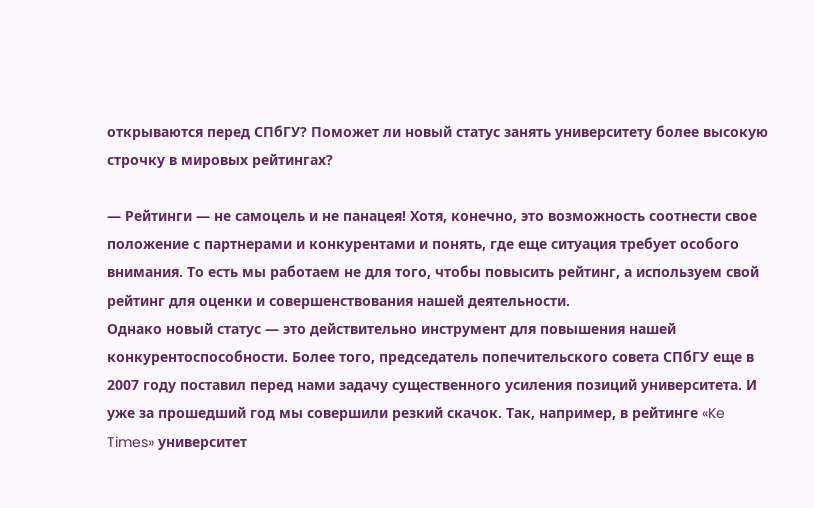открываются перед СПбГУ? Поможет ли новый статус занять университету более высокую строчку в мировых рейтингах?

— Рейтинги — не самоцель и не панацея! Хотя, конечно, это возможность соотнести свое положение с партнерами и конкурентами и понять, где еще ситуация требует особого внимания. То есть мы работаем не для того, чтобы повысить рейтинг, а используем свой рейтинг для оценки и совершенствования нашей деятельности.
Однако новый статус — это действительно инструмент для повышения нашей конкурентоспособности. Более того, председатель попечительского совета СПбГУ еще в 2007 году поставил перед нами задачу существенного усиления позиций университета. И уже за прошедший год мы совершили резкий скачок. Так, например, в рейтинге «Ke Times» университет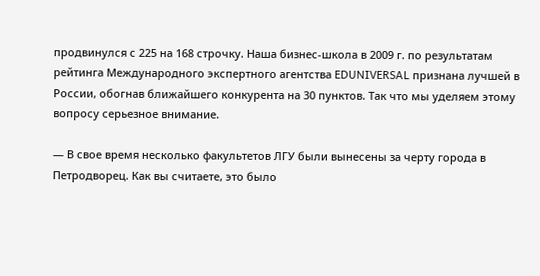продвинулся с 225 на 168 строчку. Наша бизнес-школа в 2009 г. по результатам рейтинга Международного экспертного агентства EDUNIVERSAL признана лучшей в России, обогнав ближайшего конкурента на 30 пунктов. Так что мы уделяем этому вопросу серьезное внимание.

— В свое время несколько факультетов ЛГУ были вынесены за черту города в Петродворец. Как вы считаете, это было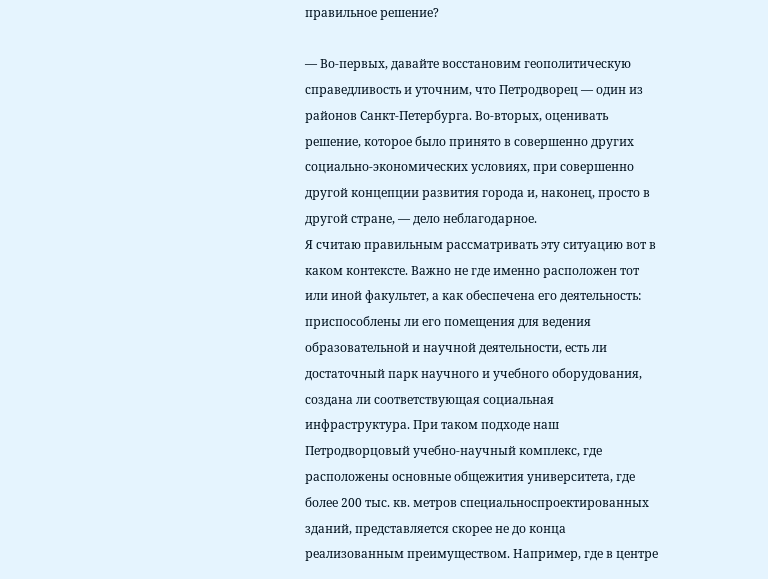правильное решение?

— Во-первых, давайте восстановим геополитическую справедливость и уточним, что Петродворец — один из районов Санкт-Петербурга. Во-вторых, оценивать решение, которое было принято в совершенно других социально-экономических условиях, при совершенно другой концепции развития города и, наконец, просто в другой стране, — дело неблагодарное.
Я считаю правильным рассматривать эту ситуацию вот в каком контексте. Важно не где именно расположен тот или иной факультет, а как обеспечена его деятельность: приспособлены ли его помещения для ведения образовательной и научной деятельности, есть ли достаточный парк научного и учебного оборудования, создана ли соответствующая социальная инфраструктура. При таком подходе наш Петродворцовый учебно-научный комплекс, где расположены основные общежития университета, где более 200 тыс. кв. метров специальноспроектированных зданий, представляется скорее не до конца реализованным преимуществом. Например, где в центре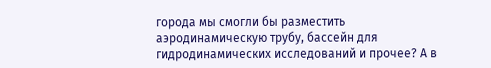города мы смогли бы разместить аэродинамическую трубу, бассейн для гидродинамических исследований и прочее? А в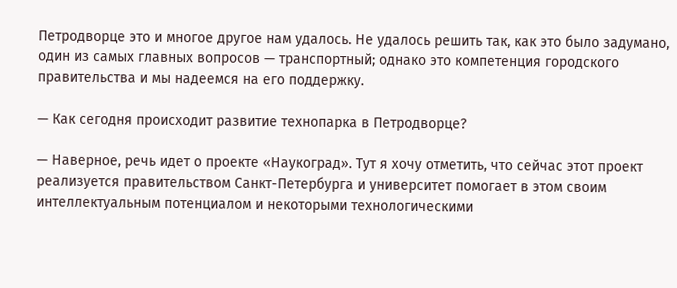Петродворце это и многое другое нам удалось. Не удалось решить так, как это было задумано, один из самых главных вопросов — транспортный; однако это компетенция городского правительства и мы надеемся на его поддержку.

— Как сегодня происходит развитие технопарка в Петродворце?

— Наверное, речь идет о проекте «Наукоград». Тут я хочу отметить, что сейчас этот проект реализуется правительством Санкт-Петербурга и университет помогает в этом своим интеллектуальным потенциалом и некоторыми технологическими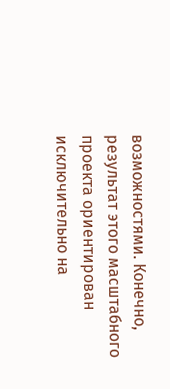возможностями. Конечно, результат этого масштабного проекта ориентирован исключительно на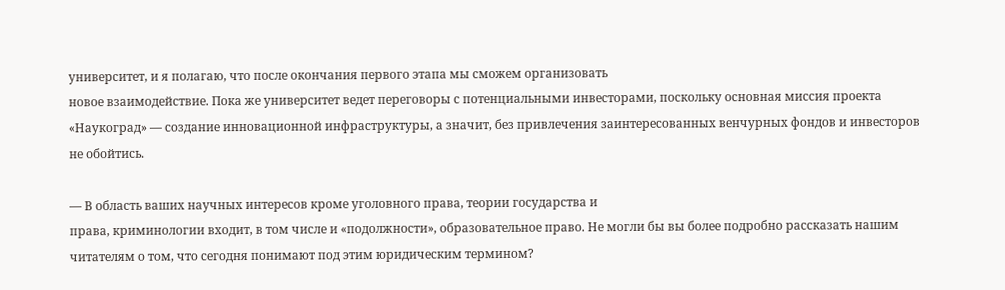университет, и я полагаю, что после окончания первого этапа мы сможем организовать
новое взаимодействие. Пока же университет ведет переговоры с потенциальными инвесторами, поскольку основная миссия проекта «Наукоград» — создание инновационной инфраструктуры, а значит, без привлечения заинтересованных венчурных фондов и инвесторов не обойтись.

— В область ваших научных интересов кроме уголовного права, теории государства и
права, криминологии входит, в том числе и «подолжности», образовательное право. Не могли бы вы более подробно рассказать нашим читателям о том, что сегодня понимают под этим юридическим термином?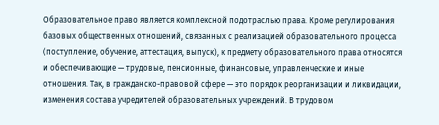Образовательное право является комплексной подотраслью права. Кроме регулирования базовых общественных отношений, связанных с реализацией образовательного процесса (поступление, обучение, аттестация, выпуск), к предмету образовательного права относятся и обеспечивающие — трудовые, пенсионные, финансовые, управленческие и иные отношения. Так, в гражданско-правовой сфере — это порядок реорганизации и ликвидации, изменения состава учредителей образовательных учреждений. В трудовом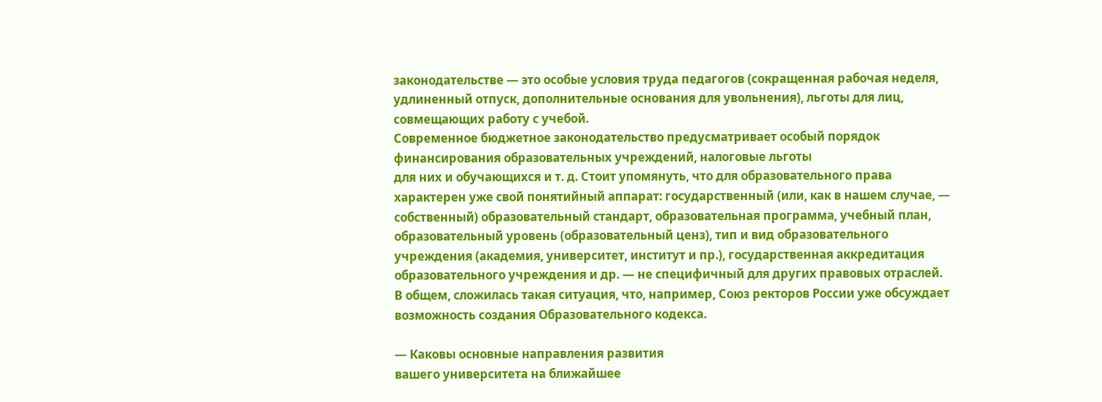законодательстве — это особые условия труда педагогов (сокращенная рабочая неделя, удлиненный отпуск, дополнительные основания для увольнения), льготы для лиц, совмещающих работу с учебой.
Современное бюджетное законодательство предусматривает особый порядок финансирования образовательных учреждений, налоговые льготы
для них и обучающихся и т. д. Стоит упомянуть, что для образовательного права характерен уже свой понятийный аппарат: государственный (или, как в нашем случае, — собственный) образовательный стандарт, образовательная программа, учебный план, образовательный уровень (образовательный ценз), тип и вид образовательного учреждения (академия, университет, институт и пр.), государственная аккредитация образовательного учреждения и др. — не специфичный для других правовых отраслей.
В общем, сложилась такая ситуация, что, например, Союз ректоров России уже обсуждает
возможность создания Образовательного кодекса.

— Каковы основные направления развития
вашего университета на ближайшее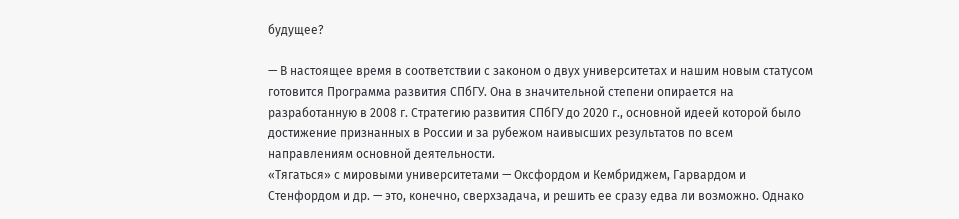будущее?

— В настоящее время в соответствии с законом о двух университетах и нашим новым статусом готовится Программа развития СПбГУ. Она в значительной степени опирается на разработанную в 2008 г. Стратегию развития СПбГУ до 2020 г., основной идеей которой было достижение признанных в России и за рубежом наивысших результатов по всем направлениям основной деятельности.
«Тягаться» с мировыми университетами — Оксфордом и Кембриджем, Гарвардом и Стенфордом и др. — это, конечно, сверхзадача, и решить ее сразу едва ли возможно. Однако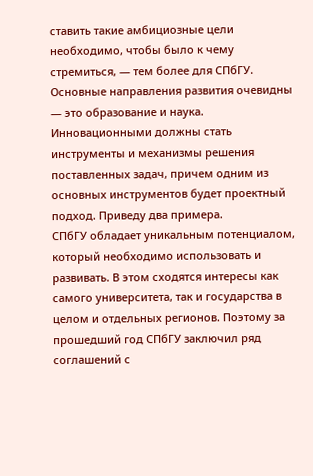ставить такие амбициозные цели необходимо, чтобы было к чему стремиться, — тем более для СПбГУ.
Основные направления развития очевидны — это образование и наука. Инновационными должны стать инструменты и механизмы решения поставленных задач, причем одним из основных инструментов будет проектный подход. Приведу два примера.
СПбГУ обладает уникальным потенциалом, который необходимо использовать и развивать. В этом сходятся интересы как самого университета, так и государства в целом и отдельных регионов. Поэтому за прошедший год СПбГУ заключил ряд соглашений с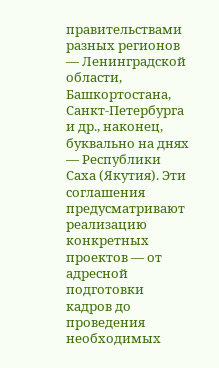правительствами разных регионов — Ленинградской области, Башкортостана, Санкт-Петербурга и др., наконец, буквально на днях — Республики Саха (Якутия). Эти соглашения предусматривают реализацию конкретных проектов — от адресной подготовки кадров до проведения необходимых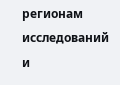регионам исследований и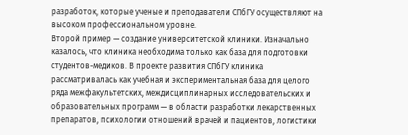разработок, которые ученые и преподаватели СПбГУ осуществляют на высоком профессиональном уровне.
Второй пример — создание университетской клиники. Изначально казалось, что клиника необходима только как база для подготовки студентов-медиков. В проекте развития СПбГУ клиника рассматривалась как учебная и экспериментальная база для целого ряда межфакультетских, междисциплинарных исследовательских и образовательных программ — в области разработки лекарственных препаратов, психологии отношений врачей и пациентов, логистики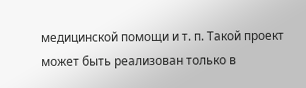медицинской помощи и т. п. Такой проект может быть реализован только в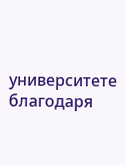университете благодаря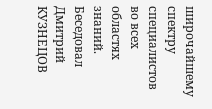широчайшему спектру специалистов во всех областях знаний.
Беседовал Дмитрий КУЗНЕЦОВ